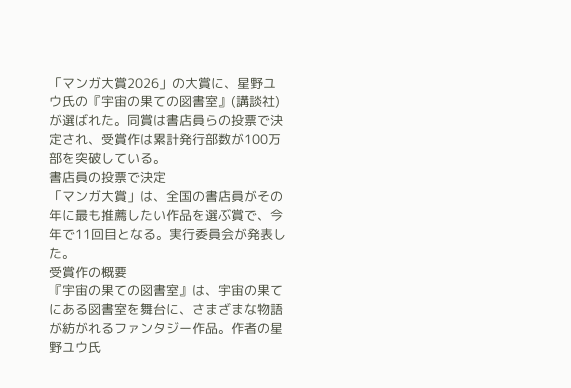「マンガ大賞2026」の大賞に、星野ユウ氏の『宇宙の果ての図書室』(講談社)が選ばれた。同賞は書店員らの投票で決定され、受賞作は累計発行部数が100万部を突破している。
書店員の投票で決定
「マンガ大賞」は、全国の書店員がその年に最も推薦したい作品を選ぶ賞で、今年で11回目となる。実行委員会が発表した。
受賞作の概要
『宇宙の果ての図書室』は、宇宙の果てにある図書室を舞台に、さまざまな物語が紡がれるファンタジー作品。作者の星野ユウ氏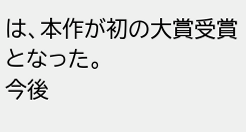は、本作が初の大賞受賞となった。
今後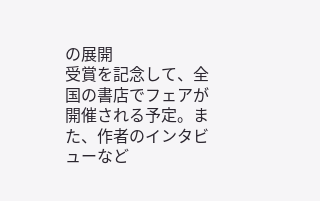の展開
受賞を記念して、全国の書店でフェアが開催される予定。また、作者のインタビューなど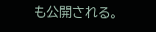も公開される。